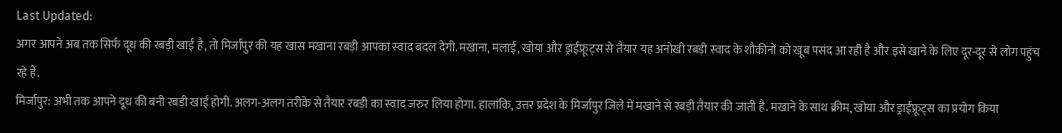Last Updated:
अगर आपने अब तक सिर्फ दूध की रबड़ी खाई है, तो मिर्जापुर की यह खास मखाना रबड़ी आपका स्वाद बदल देगी. मखाना, मलाई, खोया और ड्राईफ्रूट्स से तैयार यह अनोखी रबड़ी स्वाद के शौकीनों को खूब पसंद आ रही है और इसे खाने के लिए दूर-दूर से लोग पहुंच रहे हैं.
मिर्जापुर: अभी तक आपने दूध की बनी रबड़ी खाई होगी. अलग-अलग तरीके से तैयार रबड़ी का स्वाद जरुर लिया होगा. हालांकि, उत्तर प्रदेश के मिर्जापुर जिले में मखाने से रबड़ी तैयार की जाती है. मखाने के साथ क्रीम, खोया और ड्राईफ्रूट्स का प्रयोग किया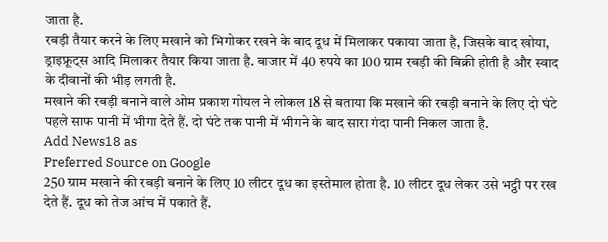जाता है.
रबड़ी तैयार करने के लिए मखाने को भिगोकर रखने के बाद दूध में मिलाकर पकाया जाता है, जिसके बाद खोया, ड्राइफ्रूट्स आदि मिलाकर तैयार किया जाता है. बाजार में 40 रुपये का 100 ग्राम रबड़ी की बिक्री होती है और स्वाद के दीवानों की भीड़ लगती है.
मखाने की रबड़ी बनाने वाले ओम प्रकाश गोयल ने लोकल 18 से बताया कि मखाने की रबड़ी बनाने के लिए दो घंटे पहले साफ पानी में भीगा देते हैं. दो घंटे तक पानी में भीगने के बाद सारा गंदा पानी निकल जाता है.
Add News18 as
Preferred Source on Google
250 ग्राम मखाने की रबड़ी बनाने के लिए 10 लीटर दूध का इस्तेमाल होता है. 10 लीटर दूध लेकर उसे भट्ठी पर रख देते हैं. दूध को तेज आंच में पकाते हैं.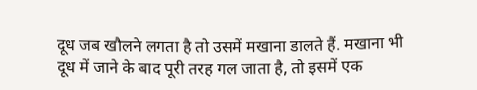दूध जब खौलने लगता है तो उसमें मखाना डालते हैं. मखाना भी दूध में जाने के बाद पूरी तरह गल जाता है, तो इसमें एक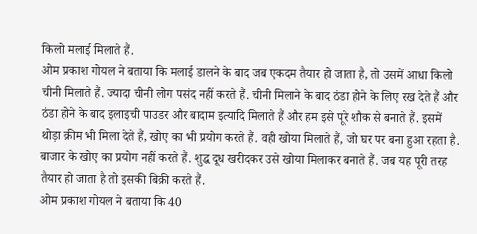किलो मलाई मिलाते हैं.
ओम प्रकाश गोयल ने बताया कि मलाई डालने के बाद जब एकदम तैयार हो जाता है, तो उसमें आधा किलो चीनी मिलाते हैं. ज्यादा चीनी लोग पसंद नहीं करते हैं. चीनी मिलाने के बाद ठंडा होने के लिए रख देते हैं और ठंडा होने के बाद इलाइची पाउडर और बादाम इत्यादि मिलाते हैं और हम इसे पूरे शौक से बनाते हैं. इसमें थोड़ा क्रीम भी मिला देते हैं, खोए का भी प्रयोग करते हैं. वही खोया मिलाते हैं, जो घर पर बना हुआ रहता है. बाजार के खोए का प्रयोग नहीं करते हैं. शुद्ध दूध खरीदकर उसे खोया मिलाकर बनाते हैं. जब यह पूरी तरह तैयार हो जाता है तो इसकी बिक्री करते हैं.
ओम प्रकाश गोयल ने बताया कि 40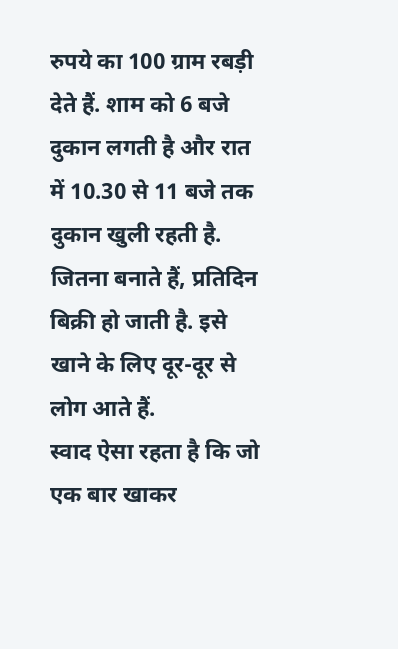रुपये का 100 ग्राम रबड़ी देते हैं. शाम को 6 बजे दुकान लगती है और रात में 10.30 से 11 बजे तक दुकान खुली रहती है. जितना बनाते हैं, प्रतिदिन बिक्री हो जाती है. इसे खाने के लिए दूर-दूर से लोग आते हैं.
स्वाद ऐसा रहता है कि जो एक बार खाकर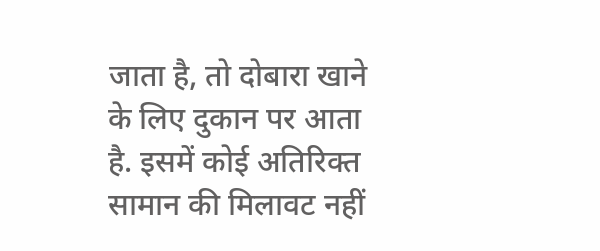जाता है, तो दोबारा खाने के लिए दुकान पर आता है. इसमें कोई अतिरिक्त सामान की मिलावट नहीं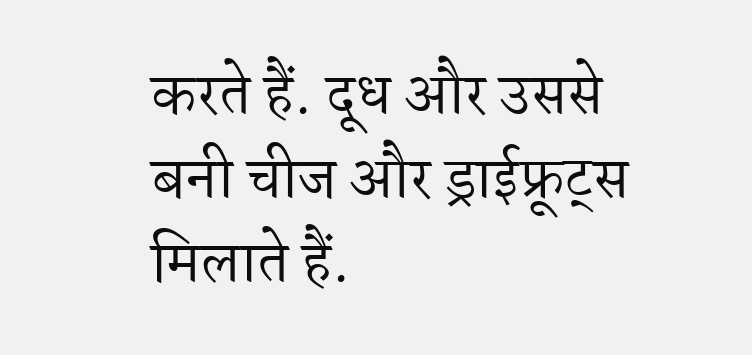करते हैं. दूध और उससे बनी चीज और ड्राईफ्रूट्स मिलाते हैं.